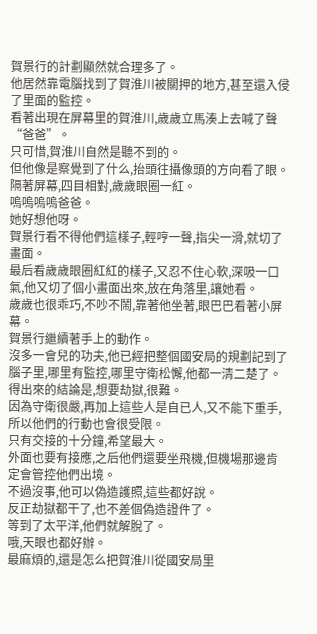賀景行的計劃顯然就合理多了。
他居然靠電腦找到了賀淮川被關押的地方,甚至還入侵了里面的監控。
看著出現在屏幕里的賀淮川,歲歲立馬湊上去喊了聲“爸爸”。
只可惜,賀淮川自然是聽不到的。
但他像是察覺到了什么,抬頭往攝像頭的方向看了眼。
隔著屏幕,四目相對,歲歲眼圈一紅。
嗚嗚嗚嗚爸爸。
她好想他呀。
賀景行看不得他們這樣子,輕哼一聲,指尖一滑,就切了畫面。
最后看歲歲眼圈紅紅的樣子,又忍不住心軟,深吸一口氣,他又切了個小畫面出來,放在角落里,讓她看。
歲歲也很乖巧,不吵不鬧,靠著他坐著,眼巴巴看著小屏幕。
賀景行繼續著手上的動作。
沒多一會兒的功夫,他已經把整個國安局的規劃記到了腦子里,哪里有監控,哪里守衛松懈,他都一清二楚了。
得出來的結論是,想要劫獄,很難。
因為守衛很嚴,再加上這些人是自已人,又不能下重手,所以他們的行動也會很受限。
只有交接的十分鐘,希望最大。
外面也要有接應,之后他們還要坐飛機,但機場那邊肯定會管控他們出境。
不過沒事,他可以偽造護照,這些都好說。
反正劫獄都干了,也不差個偽造證件了。
等到了太平洋,他們就解脫了。
哦,天眼也都好辦。
最麻煩的,還是怎么把賀淮川從國安局里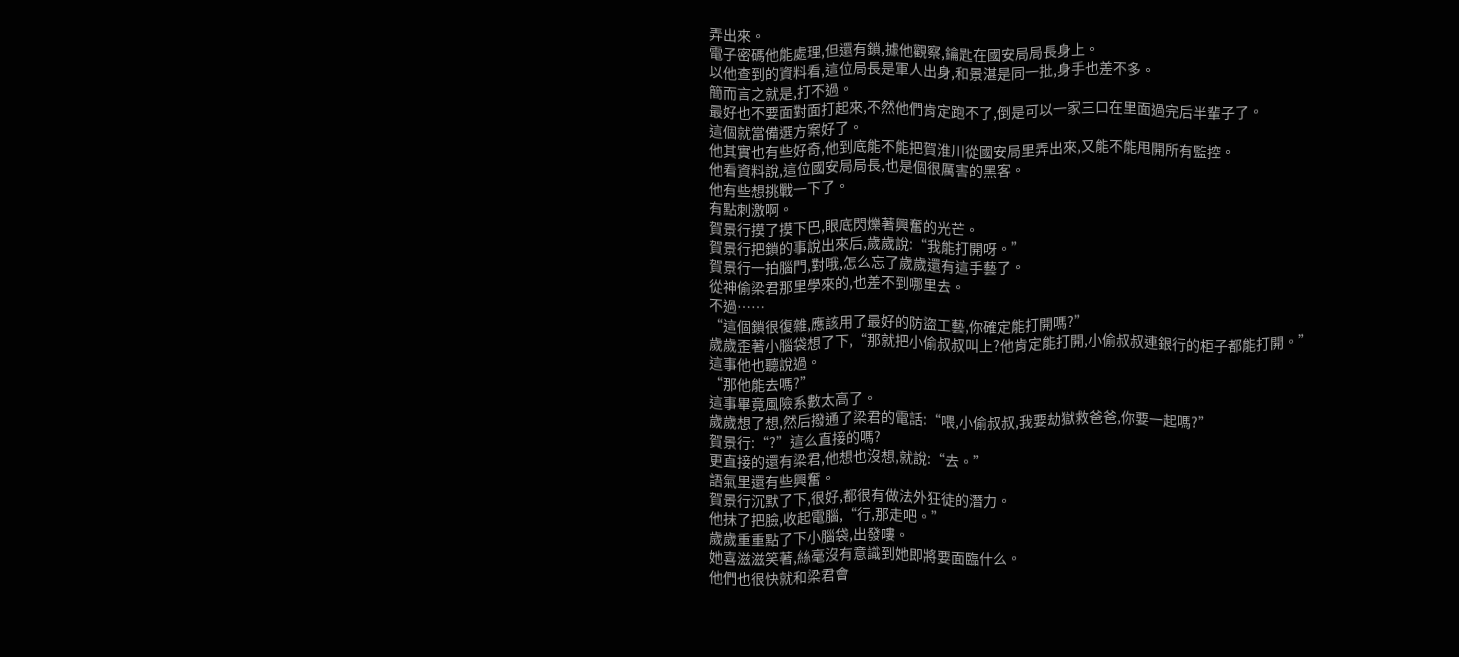弄出來。
電子密碼他能處理,但還有鎖,據他觀察,鑰匙在國安局局長身上。
以他查到的資料看,這位局長是軍人出身,和景湛是同一批,身手也差不多。
簡而言之就是,打不過。
最好也不要面對面打起來,不然他們肯定跑不了,倒是可以一家三口在里面過完后半輩子了。
這個就當備選方案好了。
他其實也有些好奇,他到底能不能把賀淮川從國安局里弄出來,又能不能甩開所有監控。
他看資料說,這位國安局局長,也是個很厲害的黑客。
他有些想挑戰一下了。
有點刺激啊。
賀景行摸了摸下巴,眼底閃爍著興奮的光芒。
賀景行把鎖的事說出來后,歲歲說:“我能打開呀。”
賀景行一拍腦門,對哦,怎么忘了歲歲還有這手藝了。
從神偷梁君那里學來的,也差不到哪里去。
不過……
“這個鎖很復雜,應該用了最好的防盜工藝,你確定能打開嗎?”
歲歲歪著小腦袋想了下,“那就把小偷叔叔叫上?他肯定能打開,小偷叔叔連銀行的柜子都能打開。”
這事他也聽說過。
“那他能去嗎?”
這事畢竟風險系數太高了。
歲歲想了想,然后撥通了梁君的電話:“喂,小偷叔叔,我要劫獄救爸爸,你要一起嗎?”
賀景行:“?”這么直接的嗎?
更直接的還有梁君,他想也沒想,就說:“去。”
語氣里還有些興奮。
賀景行沉默了下,很好,都很有做法外狂徒的潛力。
他抹了把臉,收起電腦,“行,那走吧。”
歲歲重重點了下小腦袋,出發嘍。
她喜滋滋笑著,絲毫沒有意識到她即將要面臨什么。
他們也很快就和梁君會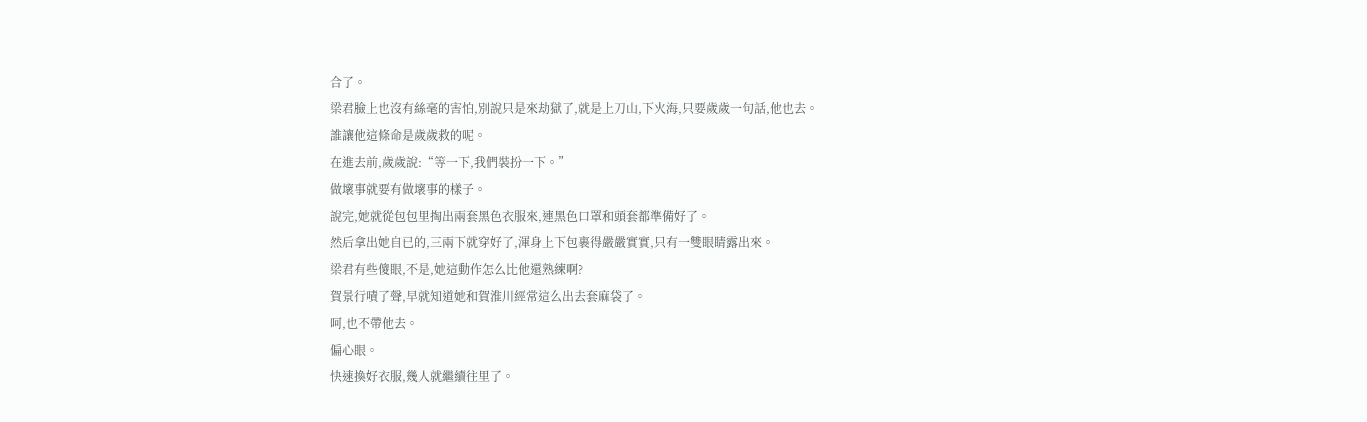合了。
梁君臉上也沒有絲毫的害怕,別說只是來劫獄了,就是上刀山,下火海,只要歲歲一句話,他也去。
誰讓他這條命是歲歲救的呢。
在進去前,歲歲說:“等一下,我們裝扮一下。”
做壞事就要有做壞事的樣子。
說完,她就從包包里掏出兩套黑色衣服來,連黑色口罩和頭套都準備好了。
然后拿出她自已的,三兩下就穿好了,渾身上下包裹得嚴嚴實實,只有一雙眼睛露出來。
梁君有些傻眼,不是,她這動作怎么比他還熟練啊?
賀景行嘖了聲,早就知道她和賀淮川經常這么出去套麻袋了。
呵,也不帶他去。
偏心眼。
快速換好衣服,幾人就繼續往里了。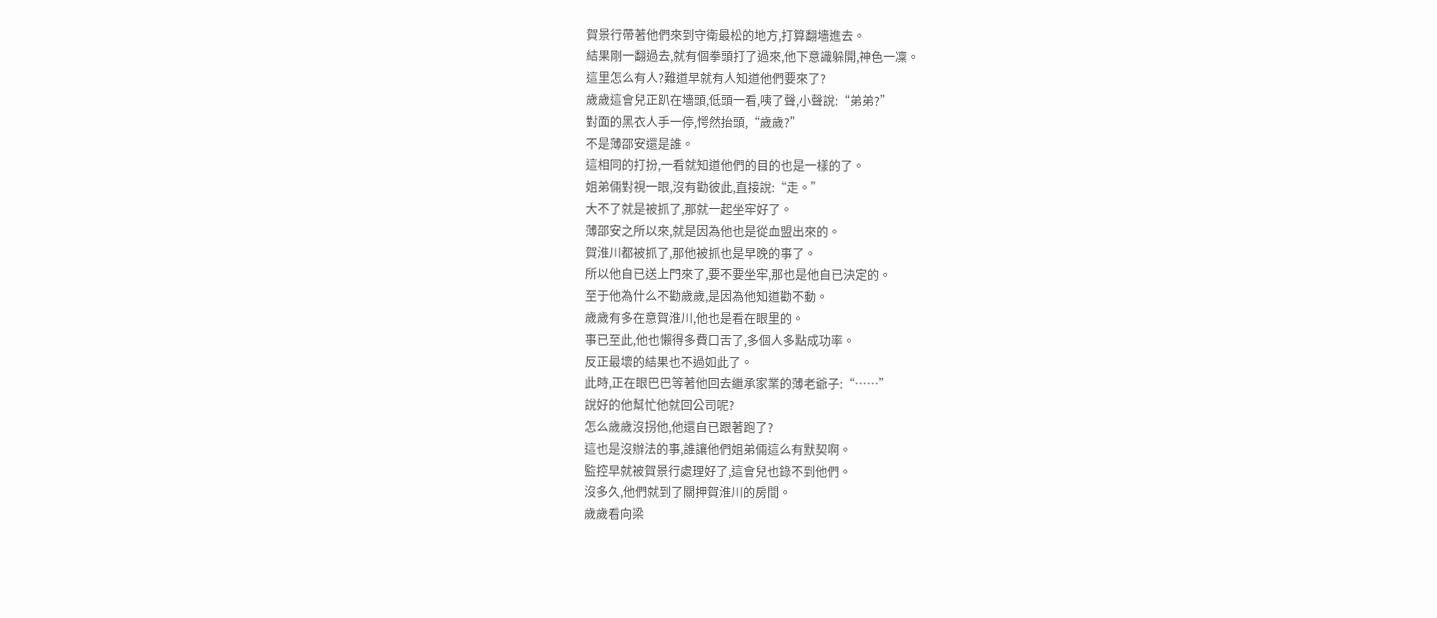賀景行帶著他們來到守衛最松的地方,打算翻墻進去。
結果剛一翻過去,就有個拳頭打了過來,他下意識躲開,神色一凜。
這里怎么有人?難道早就有人知道他們要來了?
歲歲這會兒正趴在墻頭,低頭一看,咦了聲,小聲說:“弟弟?”
對面的黑衣人手一停,愕然抬頭,“歲歲?”
不是薄邵安還是誰。
這相同的打扮,一看就知道他們的目的也是一樣的了。
姐弟倆對視一眼,沒有勸彼此,直接說:“走。”
大不了就是被抓了,那就一起坐牢好了。
薄邵安之所以來,就是因為他也是從血盟出來的。
賀淮川都被抓了,那他被抓也是早晚的事了。
所以他自已送上門來了,要不要坐牢,那也是他自已決定的。
至于他為什么不勸歲歲,是因為他知道勸不動。
歲歲有多在意賀淮川,他也是看在眼里的。
事已至此,他也懶得多費口舌了,多個人多點成功率。
反正最壞的結果也不過如此了。
此時,正在眼巴巴等著他回去繼承家業的薄老爺子:“……”
說好的他幫忙他就回公司呢?
怎么歲歲沒拐他,他還自已跟著跑了?
這也是沒辦法的事,誰讓他們姐弟倆這么有默契啊。
監控早就被賀景行處理好了,這會兒也錄不到他們。
沒多久,他們就到了關押賀淮川的房間。
歲歲看向梁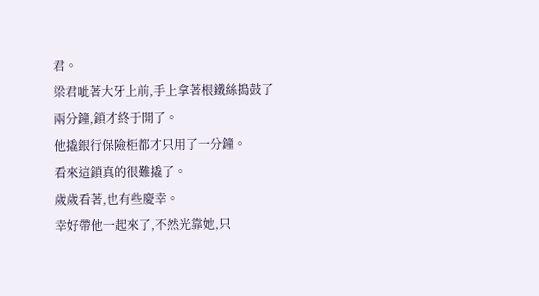君。
梁君呲著大牙上前,手上拿著根鐵絲搗鼓了兩分鐘,鎖才終于開了。
他撬銀行保險柜都才只用了一分鐘。
看來這鎖真的很難撬了。
歲歲看著,也有些慶幸。
幸好帶他一起來了,不然光靠她,只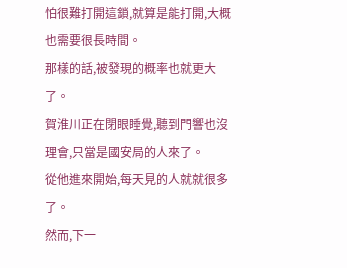怕很難打開這鎖,就算是能打開,大概也需要很長時間。
那樣的話,被發現的概率也就更大了。
賀淮川正在閉眼睡覺,聽到門響也沒理會,只當是國安局的人來了。
從他進來開始,每天見的人就就很多了。
然而,下一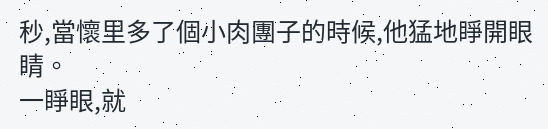秒,當懷里多了個小肉團子的時候,他猛地睜開眼睛。
一睜眼,就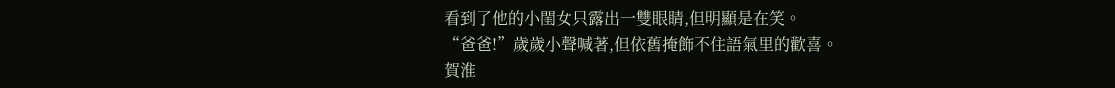看到了他的小閨女只露出一雙眼睛,但明顯是在笑。
“爸爸!”歲歲小聲喊著,但依舊掩飾不住語氣里的歡喜。
賀淮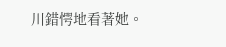川錯愕地看著她。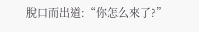脫口而出道:“你怎么來了?”